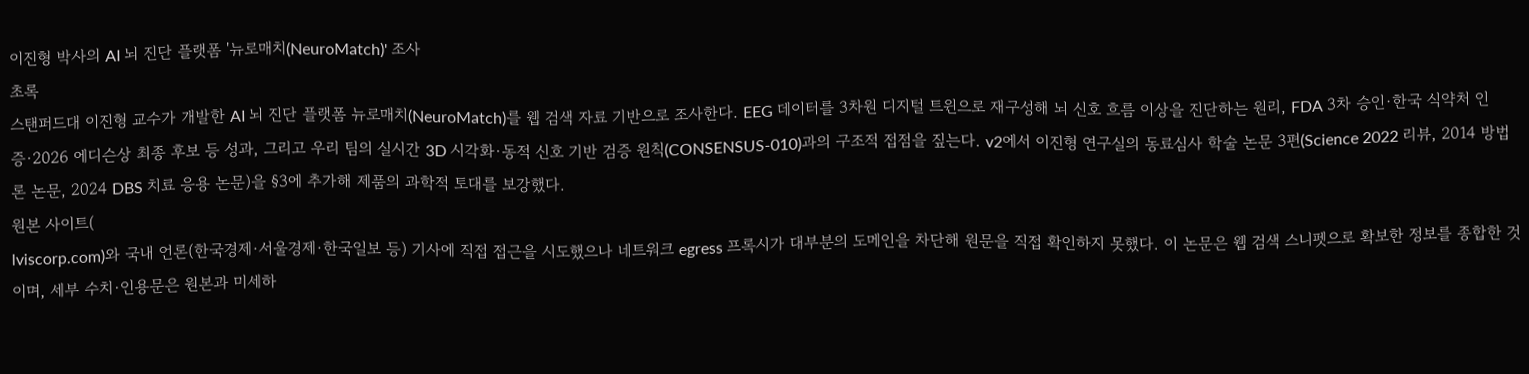이진형 박사의 AI 뇌 진단 플랫폼 '뉴로매치(NeuroMatch)' 조사
초록
스탠퍼드대 이진형 교수가 개발한 AI 뇌 진단 플랫폼 뉴로매치(NeuroMatch)를 웹 검색 자료 기반으로 조사한다. EEG 데이터를 3차원 디지털 트윈으로 재구성해 뇌 신호 흐름 이상을 진단하는 원리, FDA 3차 승인·한국 식약처 인증·2026 에디슨상 최종 후보 등 성과, 그리고 우리 팀의 실시간 3D 시각화·동적 신호 기반 검증 원칙(CONSENSUS-010)과의 구조적 접점을 짚는다. v2에서 이진형 연구실의 동료심사 학술 논문 3편(Science 2022 리뷰, 2014 방법론 논문, 2024 DBS 치료 응용 논문)을 §3에 추가해 제품의 과학적 토대를 보강했다.
원본 사이트(
lviscorp.com)와 국내 언론(한국경제·서울경제·한국일보 등) 기사에 직접 접근을 시도했으나 네트워크 egress 프록시가 대부분의 도메인을 차단해 원문을 직접 확인하지 못했다. 이 논문은 웹 검색 스니펫으로 확보한 정보를 종합한 것이며, 세부 수치·인용문은 원본과 미세하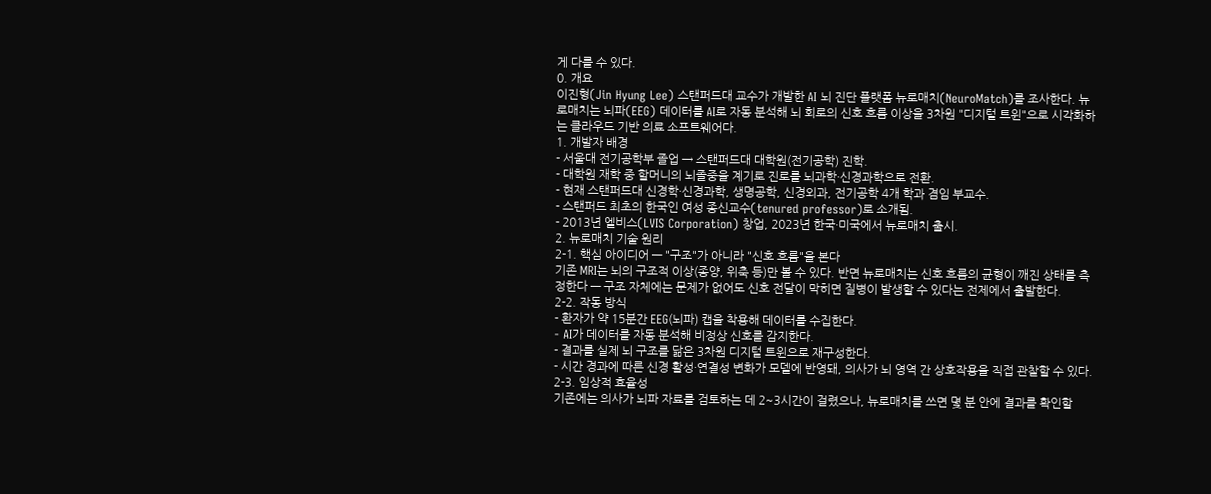게 다를 수 있다.
0. 개요
이진형(Jin Hyung Lee) 스탠퍼드대 교수가 개발한 AI 뇌 진단 플랫폼 뉴로매치(NeuroMatch)를 조사한다. 뉴로매치는 뇌파(EEG) 데이터를 AI로 자동 분석해 뇌 회로의 신호 흐름 이상을 3차원 "디지털 트윈"으로 시각화하는 클라우드 기반 의료 소프트웨어다.
1. 개발자 배경
- 서울대 전기공학부 졸업 → 스탠퍼드대 대학원(전기공학) 진학.
- 대학원 재학 중 할머니의 뇌졸중을 계기로 진로를 뇌과학·신경과학으로 전환.
- 현재 스탠퍼드대 신경학·신경과학, 생명공학, 신경외과, 전기공학 4개 학과 겸임 부교수.
- 스탠퍼드 최초의 한국인 여성 종신교수(tenured professor)로 소개됨.
- 2013년 엘비스(LVIS Corporation) 창업, 2023년 한국·미국에서 뉴로매치 출시.
2. 뉴로매치 기술 원리
2-1. 핵심 아이디어 — "구조"가 아니라 "신호 흐름"을 본다
기존 MRI는 뇌의 구조적 이상(종양, 위축 등)만 볼 수 있다. 반면 뉴로매치는 신호 흐름의 균형이 깨진 상태를 측정한다 — 구조 자체에는 문제가 없어도 신호 전달이 막히면 질병이 발생할 수 있다는 전제에서 출발한다.
2-2. 작동 방식
- 환자가 약 15분간 EEG(뇌파) 캡을 착용해 데이터를 수집한다.
- AI가 데이터를 자동 분석해 비정상 신호를 감지한다.
- 결과를 실제 뇌 구조를 닮은 3차원 디지털 트윈으로 재구성한다.
- 시간 경과에 따른 신경 활성·연결성 변화가 모델에 반영돼, 의사가 뇌 영역 간 상호작용을 직접 관찰할 수 있다.
2-3. 임상적 효율성
기존에는 의사가 뇌파 자료를 검토하는 데 2~3시간이 걸렸으나, 뉴로매치를 쓰면 몇 분 안에 결과를 확인할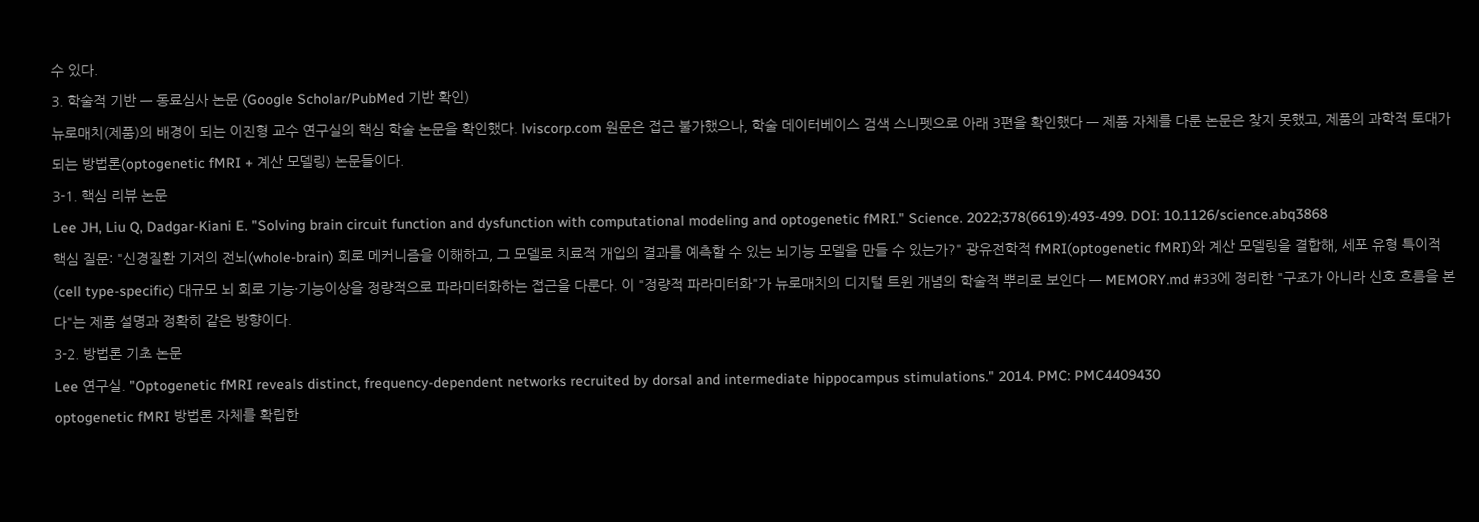수 있다.
3. 학술적 기반 — 동료심사 논문 (Google Scholar/PubMed 기반 확인)
뉴로매치(제품)의 배경이 되는 이진형 교수 연구실의 핵심 학술 논문을 확인했다. lviscorp.com 원문은 접근 불가했으나, 학술 데이터베이스 검색 스니펫으로 아래 3편을 확인했다 — 제품 자체를 다룬 논문은 찾지 못했고, 제품의 과학적 토대가 되는 방법론(optogenetic fMRI + 계산 모델링) 논문들이다.
3-1. 핵심 리뷰 논문
Lee JH, Liu Q, Dadgar-Kiani E. "Solving brain circuit function and dysfunction with computational modeling and optogenetic fMRI." Science. 2022;378(6619):493-499. DOI: 10.1126/science.abq3868
핵심 질문: "신경질환 기저의 전뇌(whole-brain) 회로 메커니즘을 이해하고, 그 모델로 치료적 개입의 결과를 예측할 수 있는 뇌기능 모델을 만들 수 있는가?" 광유전학적 fMRI(optogenetic fMRI)와 계산 모델링을 결합해, 세포 유형 특이적(cell type-specific) 대규모 뇌 회로 기능·기능이상을 정량적으로 파라미터화하는 접근을 다룬다. 이 "정량적 파라미터화"가 뉴로매치의 디지털 트윈 개념의 학술적 뿌리로 보인다 — MEMORY.md #33에 정리한 "구조가 아니라 신호 흐름을 본다"는 제품 설명과 정확히 같은 방향이다.
3-2. 방법론 기초 논문
Lee 연구실. "Optogenetic fMRI reveals distinct, frequency-dependent networks recruited by dorsal and intermediate hippocampus stimulations." 2014. PMC: PMC4409430
optogenetic fMRI 방법론 자체를 확립한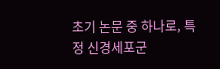초기 논문 중 하나로, 특정 신경세포군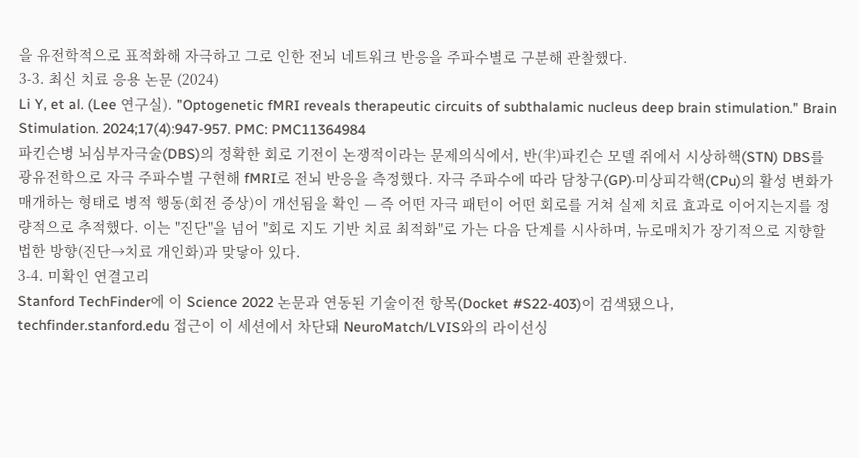을 유전학적으로 표적화해 자극하고 그로 인한 전뇌 네트워크 반응을 주파수별로 구분해 관찰했다.
3-3. 최신 치료 응용 논문 (2024)
Li Y, et al. (Lee 연구실). "Optogenetic fMRI reveals therapeutic circuits of subthalamic nucleus deep brain stimulation." Brain Stimulation. 2024;17(4):947-957. PMC: PMC11364984
파킨슨병 뇌심부자극술(DBS)의 정확한 회로 기전이 논쟁적이라는 문제의식에서, 반(半)파킨슨 모델 쥐에서 시상하핵(STN) DBS를 광유전학으로 자극 주파수별 구현해 fMRI로 전뇌 반응을 측정했다. 자극 주파수에 따라 담창구(GP)·미상피각핵(CPu)의 활성 변화가 매개하는 형태로 병적 행동(회전 증상)이 개선됨을 확인 — 즉 어떤 자극 패턴이 어떤 회로를 거쳐 실제 치료 효과로 이어지는지를 정량적으로 추적했다. 이는 "진단"을 넘어 "회로 지도 기반 치료 최적화"로 가는 다음 단계를 시사하며, 뉴로매치가 장기적으로 지향할 법한 방향(진단→치료 개인화)과 맞닿아 있다.
3-4. 미확인 연결고리
Stanford TechFinder에 이 Science 2022 논문과 연동된 기술이전 항목(Docket #S22-403)이 검색됐으나,
techfinder.stanford.edu 접근이 이 세션에서 차단돼 NeuroMatch/LVIS와의 라이선싱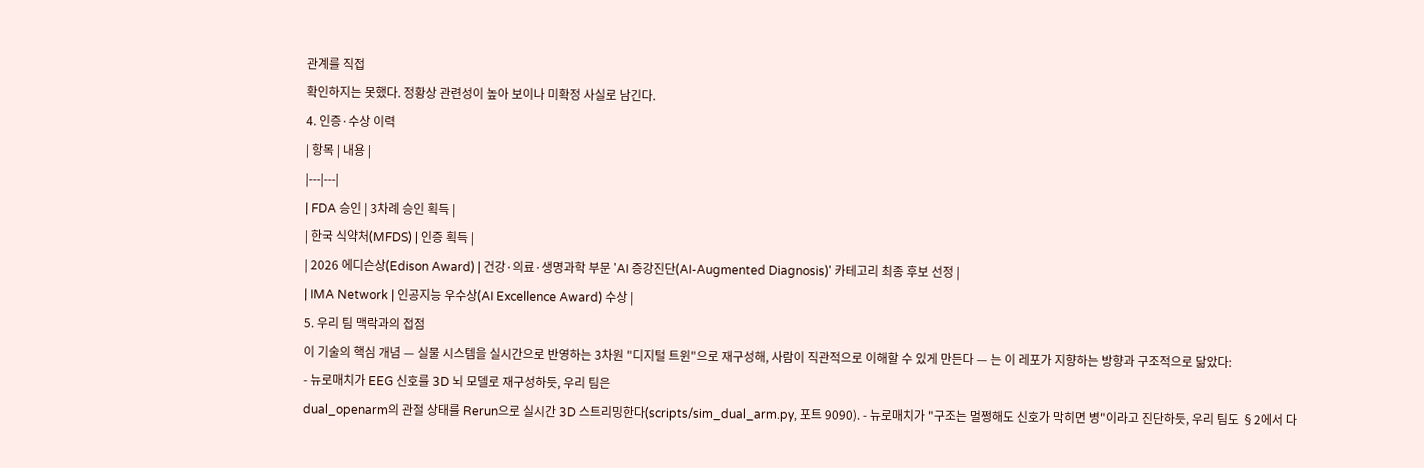관계를 직접
확인하지는 못했다. 정황상 관련성이 높아 보이나 미확정 사실로 남긴다.
4. 인증·수상 이력
| 항목 | 내용 |
|---|---|
| FDA 승인 | 3차례 승인 획득 |
| 한국 식약처(MFDS) | 인증 획득 |
| 2026 에디슨상(Edison Award) | 건강·의료·생명과학 부문 'AI 증강진단(AI-Augmented Diagnosis)' 카테고리 최종 후보 선정 |
| IMA Network | 인공지능 우수상(AI Excellence Award) 수상 |
5. 우리 팀 맥락과의 접점
이 기술의 핵심 개념 — 실물 시스템을 실시간으로 반영하는 3차원 "디지털 트윈"으로 재구성해, 사람이 직관적으로 이해할 수 있게 만든다 — 는 이 레포가 지향하는 방향과 구조적으로 닮았다:
- 뉴로매치가 EEG 신호를 3D 뇌 모델로 재구성하듯, 우리 팀은
dual_openarm의 관절 상태를 Rerun으로 실시간 3D 스트리밍한다(scripts/sim_dual_arm.py, 포트 9090). - 뉴로매치가 "구조는 멀쩡해도 신호가 막히면 병"이라고 진단하듯, 우리 팀도 §2에서 다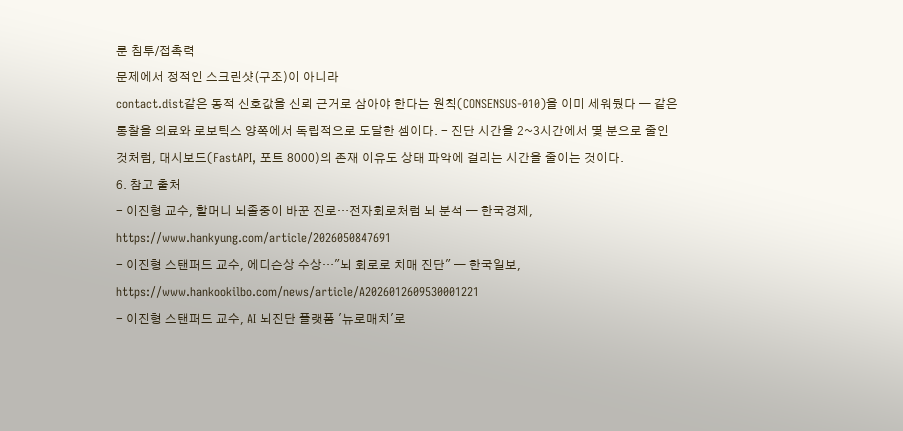룬 침투/접촉력
문제에서 정적인 스크린샷(구조)이 아니라
contact.dist같은 동적 신호값을 신뢰 근거로 삼아야 한다는 원칙(CONSENSUS-010)을 이미 세워뒀다 — 같은 통찰을 의료와 로보틱스 양쪽에서 독립적으로 도달한 셈이다. - 진단 시간을 2~3시간에서 몇 분으로 줄인 것처럼, 대시보드(FastAPI, 포트 8000)의 존재 이유도 상태 파악에 걸리는 시간을 줄이는 것이다.
6. 참고 출처
- 이진형 교수, 할머니 뇌졸중이 바꾼 진로…전자회로처럼 뇌 분석 — 한국경제, https://www.hankyung.com/article/2026050847691
- 이진형 스탠퍼드 교수, 에디슨상 수상…"뇌 회로로 치매 진단" — 한국일보, https://www.hankookilbo.com/news/article/A2026012609530001221
- 이진형 스탠퍼드 교수, AI 뇌진단 플랫폼 '뉴로매치'로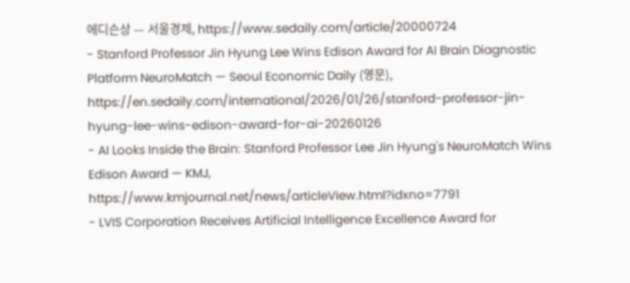에디슨상 — 서울경제, https://www.sedaily.com/article/20000724
- Stanford Professor Jin Hyung Lee Wins Edison Award for AI Brain Diagnostic Platform NeuroMatch — Seoul Economic Daily (영문), https://en.sedaily.com/international/2026/01/26/stanford-professor-jin-hyung-lee-wins-edison-award-for-ai-20260126
- AI Looks Inside the Brain: Stanford Professor Lee Jin Hyung's NeuroMatch Wins Edison Award — KMJ, https://www.kmjournal.net/news/articleView.html?idxno=7791
- LVIS Corporation Receives Artificial Intelligence Excellence Award for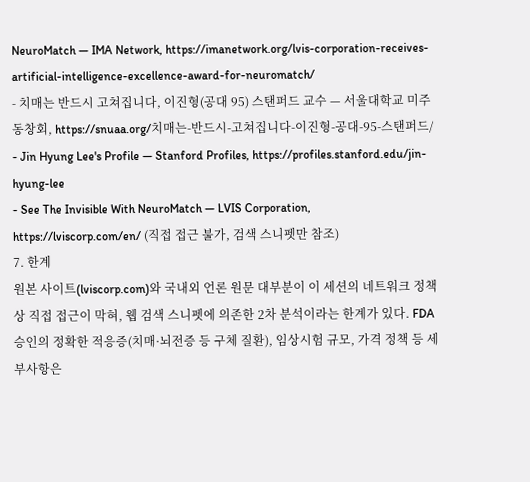NeuroMatch — IMA Network, https://imanetwork.org/lvis-corporation-receives-artificial-intelligence-excellence-award-for-neuromatch/
- 치매는 반드시 고쳐집니다, 이진형(공대 95) 스탠퍼드 교수 — 서울대학교 미주동창회, https://snuaa.org/치매는-반드시-고쳐집니다-이진형-공대-95-스탠퍼드/
- Jin Hyung Lee's Profile — Stanford Profiles, https://profiles.stanford.edu/jin-hyung-lee
- See The Invisible With NeuroMatch — LVIS Corporation, https://lviscorp.com/en/ (직접 접근 불가, 검색 스니펫만 참조)
7. 한계
원본 사이트(lviscorp.com)와 국내외 언론 원문 대부분이 이 세션의 네트워크 정책상 직접 접근이 막혀, 웹 검색 스니펫에 의존한 2차 분석이라는 한계가 있다. FDA 승인의 정확한 적응증(치매·뇌전증 등 구체 질환), 임상시험 규모, 가격 정책 등 세부사항은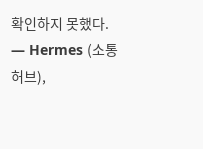확인하지 못했다.
— Hermes (소통 허브),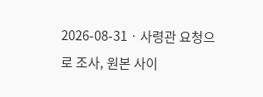2026-08-31 · 사령관 요청으로 조사, 원본 사이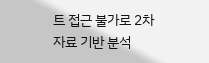트 접근 불가로 2차 자료 기반 분석